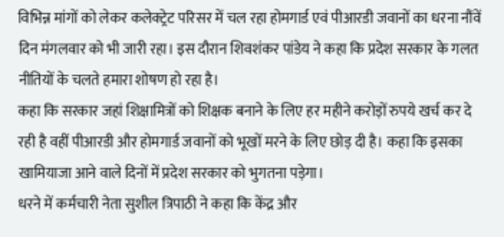विभिन्न मांगों को लेकर कलेक्ट्रेट परिसर में चल रहा होमगार्ड एवं पीआरडी जवानों का धरना नौंवें दिन मंगलवार को भी जारी रहा। इस दौरान शिवशंकर पांडेय ने कहा कि प्रदेश सरकार के गलत नीतियों के चलते हमारा शोषण हो रहा है।
कहा कि सरकार जहां शिक्षामित्रों को शिक्षक बनाने के लिए हर महीने करोड़ों रुपये खर्च कर दे रही है वहीं पीआरडी और होमगार्ड जवानों को भूखों मरने के लिए छोड़ दी है। कहा कि इसका खामियाजा आने वाले दिनों में प्रदेश सरकार को भुगतना पड़ेगा।
धरने में कर्मचारी नेता सुशील त्रिपाठी ने कहा कि केंद्र और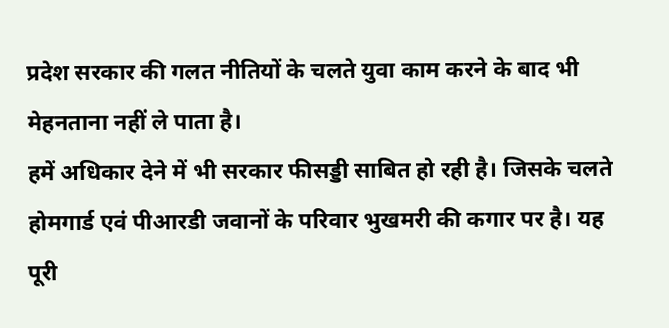प्रदेश सरकार की गलत नीतियों के चलते युवा काम करने के बाद भी मेहनताना नहीं ले पाता है।
हमें अधिकार देने में भी सरकार फीसड्डी साबित हो रही है। जिसके चलते होमगार्ड एवं पीआरडी जवानों के परिवार भुखमरी की कगार पर है। यह पूरी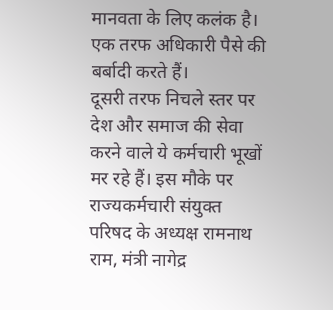मानवता के लिए कलंक है। एक तरफ अधिकारी पैसे की बर्बादी करते हैं।
दूसरी तरफ निचले स्तर पर देश और समाज की सेवा करने वाले ये कर्मचारी भूखों मर रहे हैं। इस मौके पर राज्यकर्मचारी संयुक्त परिषद के अध्यक्ष रामनाथ राम, मंत्री नागेद्र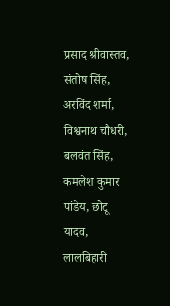प्रसाद श्रीवास्तव, संतोष सिंह, अरविंद शर्मा, विश्वनाथ चौधरी, बलवंत सिंह, कमलेश कुमार पांडेय, छोटू यादव, लालबिहारी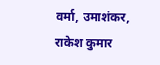वर्मा, उमाशंकर, राकेश कुमार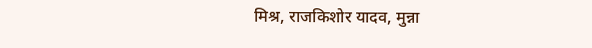मिश्र, राजकिशोर यादव, मुन्ना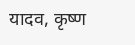यादव, कृष्ण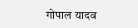गोपाल यादव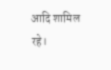आदि शामिल रहे।